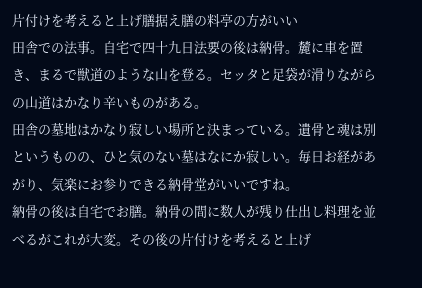片付けを考えると上げ膳据え膳の料亭の方がいい
田舎での法事。自宅で四十九日法要の後は納骨。麓に車を置き、まるで獣道のような山を登る。セッタと足袋が滑りながらの山道はかなり辛いものがある。
田舎の墓地はかなり寂しい場所と決まっている。遺骨と魂は別というものの、ひと気のない墓はなにか寂しい。毎日お経があがり、気楽にお参りできる納骨堂がいいですね。
納骨の後は自宅でお膳。納骨の間に数人が残り仕出し料理を並べるがこれが大変。その後の片付けを考えると上げ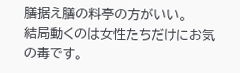膳据え膳の料亭の方がいい。
結局動くのは女性たちだけにお気の毒です。